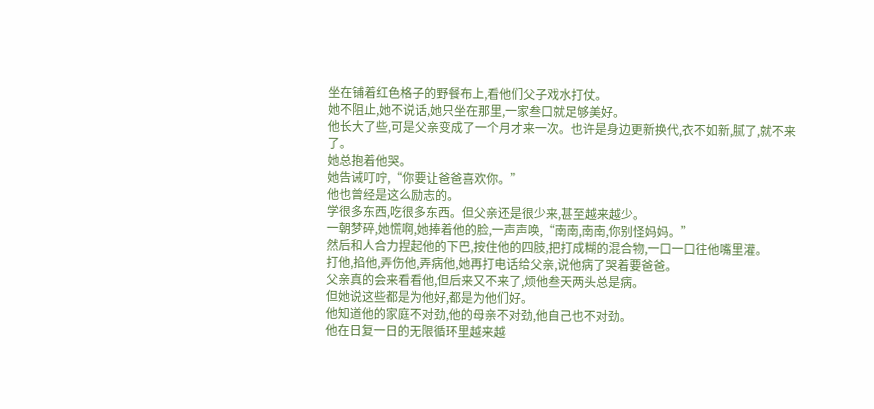坐在铺着红色格子的野餐布上,看他们父子戏水打仗。
她不阻止,她不说话,她只坐在那里,一家叁口就足够美好。
他长大了些,可是父亲变成了一个月才来一次。也许是身边更新换代,衣不如新,腻了,就不来了。
她总抱着他哭。
她告诫叮咛,“你要让爸爸喜欢你。”
他也曾经是这么励志的。
学很多东西,吃很多东西。但父亲还是很少来,甚至越来越少。
一朝梦碎,她慌啊,她捧着他的脸,一声声唤,“南南,南南,你别怪妈妈。”
然后和人合力捏起他的下巴,按住他的四肢,把打成糊的混合物,一口一口往他嘴里灌。
打他,掐他,弄伤他,弄病他,她再打电话给父亲,说他病了哭着要爸爸。
父亲真的会来看看他,但后来又不来了,烦他叁天两头总是病。
但她说这些都是为他好,都是为他们好。
他知道他的家庭不对劲,他的母亲不对劲,他自己也不对劲。
他在日复一日的无限循环里越来越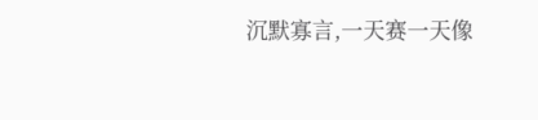沉默寡言,一天赛一天像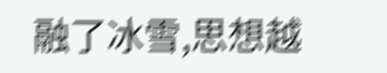融了冰雪,思想越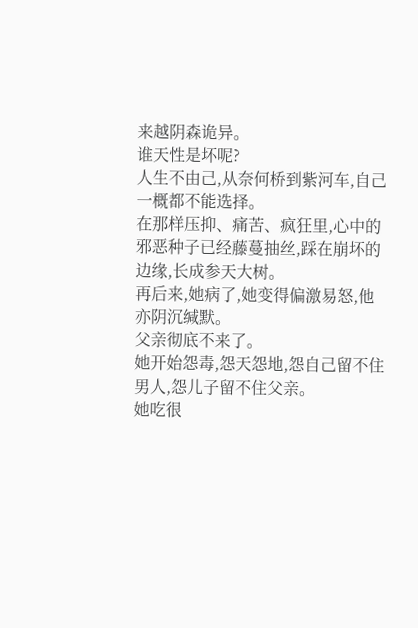来越阴森诡异。
谁天性是坏呢?
人生不由己,从奈何桥到紫河车,自己一概都不能选择。
在那样压抑、痛苦、疯狂里,心中的邪恶种子已经藤蔓抽丝,踩在崩坏的边缘,长成参天大树。
再后来,她病了,她变得偏激易怒,他亦阴沉缄默。
父亲彻底不来了。
她开始怨毒,怨天怨地,怨自己留不住男人,怨儿子留不住父亲。
她吃很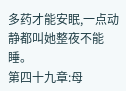多药才能安眠,一点动静都叫她整夜不能睡。
第四十九章:母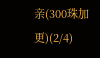亲(300珠加更)(2/4)